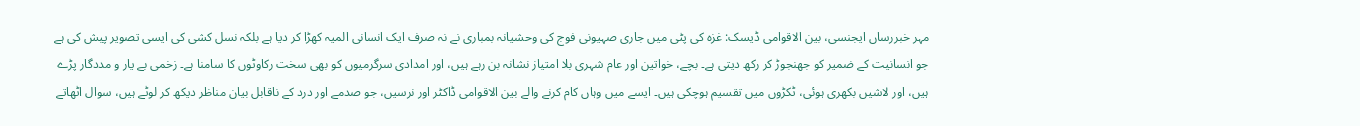مہر خبررساں ایجنسی، بین الاقوامی ڈیسک: غزہ کی پٹی میں جاری صہیونی فوج کی وحشیانہ بمباری نے نہ صرف ایک انسانی المیہ کھڑا کر دیا ہے بلکہ نسل کشی کی ایسی تصویر پیش کی ہے جو انسانیت کے ضمیر کو جھنجوڑ کر رکھ دیتی ہے۔ بچے، خواتین اور عام شہری بلا امتیاز نشانہ بن رہے ہیں، اور امدادی سرگرمیوں کو بھی سخت رکاوٹوں کا سامنا ہے۔ زخمی بے یار و مددگار پڑے ہیں، اور لاشیں بکھری ہوئی، ٹکڑوں میں تقسیم ہوچکی ہیں۔ ایسے میں وہاں کام کرنے والے بین الاقوامی ڈاکٹر اور نرسیں، جو صدمے اور درد کے ناقابل بیان مناظر دیکھ کر لوٹے ہیں، سوال اٹھاتے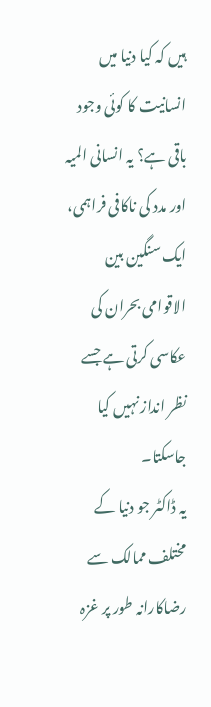ہیں کہ کیا دنیا میں انسانیت کا کوئی وجود باقی ہے؟ یہ انسانی المیہ اور مدد کی ناکافی فراہمی، ایک سنگین بین الاقوامی بحران کی عکاسی کرتی ہے جسے نظر انداز نہیں کیا جاسکتا۔
یہ ڈاکٹر جو دنیا کے مختلف ممالک سے رضاکارانہ طور پر غزہ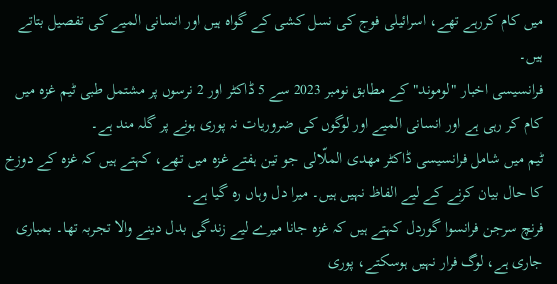میں کام کررہے تھے، اسرائیلی فوج کی نسل کشی کے گواہ ہیں اور انسانی المیے کی تفصیل بتاتے ہیں۔
فرانسیسی اخبار "لوموند" کے مطابق نومبر 2023 سے 5 ڈاکٹر اور 2 نرسوں پر مشتمل طبی ٹیم غزہ میں کام کر رہی ہے اور انسانی المیے اور لوگوں کی ضروریات نہ پوری ہونے پر گلہ مند ہے۔
ٹیم میں شامل فرانسیسی ڈاکٹر مهدی الملّالی جو تین ہفتے غزہ میں تھے، کہتے ہیں کہ غزہ کے دوزخ کا حال بیان کرنے کے لیے الفاظ نہیں ہیں۔ میرا دل وہاں رہ گیا ہے۔
فرنچ سرجن فرانسوا گوردل کہتے ہیں کہ غزہ جانا میرے لیے زندگی بدل دینے والا تجربہ تھا۔ بمباری جاری ہے، لوگ فرار نہیں ہوسکتے، پوری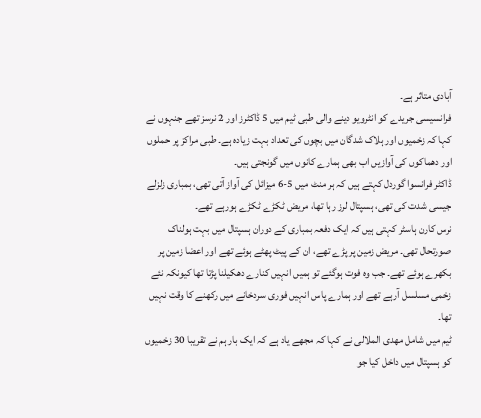آبادی متاثر ہے۔
فرانسیسی جریدے کو انٹرویو دینے والی طبی ٹیم میں 5 ڈاکٹرز اور 2 نرسز تھے جنہوں نے کہا کہ زخمیوں اور ہلاک شدگان میں بچوں کی تعداد بہت زیادہ ہے۔ طبی مراکز پر حملوں اور دھماکوں کی آوازیں اب بھی ہمارے کانوں میں گونجتی ہیں۔
ڈاکٹر فرانسوا گوردل کہتے ہیں کہ ہر منٹ میں 5-6 میزائل کی آواز آتی تھی، بمباری زلزلے جیسی شدت کی تھی، ہسپتال لرز رہا تھا، مریض ٹکڑے ٹکڑے ہورہے تھے۔
نرس کارن ہاسٹر کہتی ہیں کہ ایک دفعہ بمباری کے دوران ہسپتال میں بہت ہولناک صورتحال تھی۔ مریض زمین پر پڑے تھے، ان کے پیٹ پھٹے ہوئے تھے اور اعضا زمین پر بکھرے ہوئے تھے۔ جب وہ فوت ہوگئے تو ہمیں انہیں کنارے دھکیلنا پڑتا تھا کیونکہ نئے زخمی مسلسل آرہے تھے اور ہمارے پاس انہیں فوری سردخانے میں رکھنے کا وقت نہیں تھا۔
ٹیم میں شامل مهدی الملالی نے کہا کہ مجھے یاد ہے کہ ایک بار ہم نے تقریبا 30 زخمیوں کو ہسپتال میں داخل کیا جو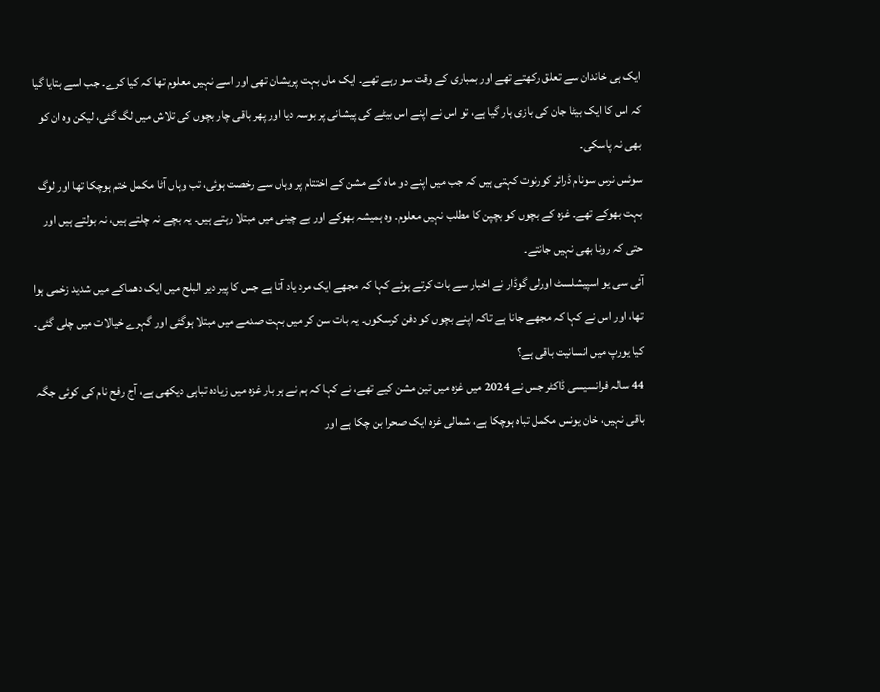ایک ہی خاندان سے تعلق رکھتے تھے اور بمباری کے وقت سو رہے تھے۔ ایک ماں بہت پریشان تھی اور اسے نہیں معلوم تھا کہ کیا کرے۔ جب اسے بتایا گیا کہ اس کا ایک بیٹا جان کی بازی ہار گیا ہے، تو اس نے اپنے اس بیٹے کی پیشانی پر بوسہ دیا اور پھر باقی چار بچوں کی تلاش میں لگ گئی، لیکن وہ ان کو بھی نہ پاسکی۔
سوئس نرس سونام ڈرائر کورنوت کہتی ہیں کہ جب میں اپنے دو ماہ کے مشن کے اختتام پر وہاں سے رخصت ہوئی، تب وہاں آٹا مکمل ختم ہوچکا تھا اور لوگ بہت بھوکے تھے۔ غزہ کے بچوں کو بچپن کا مطلب نہیں معلوم۔ وہ ہمیشہ بھوکے اور بے چینی میں مبتلا رہتے ہیں۔ یہ بچے نہ چلتے ہیں، نہ بولتے ہیں اور حتی کہ رونا بھی نہیں جانتے۔
آئی سی یو اسپیشلسٹ اورلی گوڈار نے اخبار سے بات کرتے ہوئے کہا کہ مجھے ایک مرد یاد آتا ہے جس کا پیر دیر البلح میں ایک دھماکے میں شدید زخمی ہوا تھا، اور اس نے کہا کہ مجھے جانا ہے تاکہ اپنے بچوں کو دفن کرسکوں۔ یہ بات سن کر میں بہت صدمے میں مبتلا ہوگئی اور گہرے خیالات میں چلی گئی۔
کیا یورپ میں انسانیت باقی ہے؟
44 سالہ فرانسیسی ڈاکٹر جس نے 2024 میں غزہ میں تین مشن کیے تھے، نے کہا کہ ہم نے ہر بار غزہ میں زیادہ تباہی دیکھی ہے، آج رفح نام کی کوئی جگہ باقی نہیں، خان یونس مکمل تباہ ہوچکا ہے، شمالی غزہ ایک صحرا بن چکا ہے اور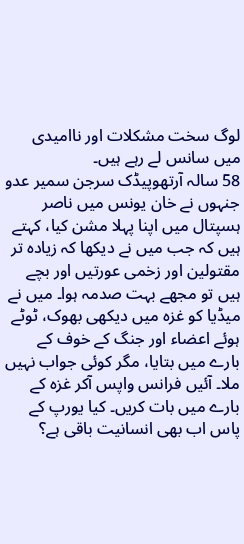لوگ سخت مشکلات اور ناامیدی میں سانس لے رہے ہیں۔
58 سالہ آرتھوپیڈک سرجن سمیر عدو جنہوں نے خان یونس میں ناصر ہسپتال میں اپنا پہلا مشن کیا، کہتے ہیں کہ جب میں نے دیکھا کہ زیادہ تر مقتولین اور زخمی عورتیں اور بچے ہیں تو مجھے بہت صدمہ ہوا۔ میں نے میڈیا کو غزہ میں دیکھی بھوک، ٹوٹے ہوئے اعضاء اور جنگ کے خوف کے بارے میں بتایا، مگر کوئی جواب نہیں ملا۔ آئیں فرانس واپس آکر غزہ کے بارے میں بات کریں۔ کیا یورپ کے پاس اب بھی انسانیت باقی ہے؟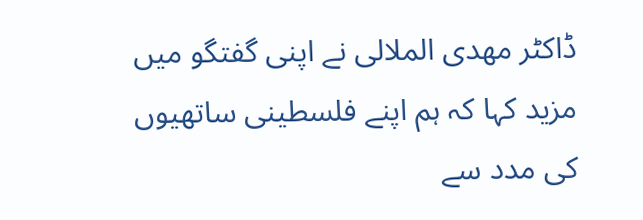ڈاکٹر مهدی الملالی نے اپنی گفتگو میں مزید کہا کہ ہم اپنے فلسطینی ساتھیوں کی مدد سے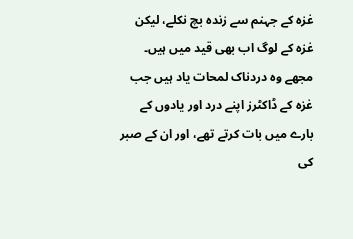غزہ کے جہنم سے زندہ بچ نکلے، لیکن غزہ کے لوگ اب بھی قید میں ہیں۔ مجھے وہ دردناک لمحات یاد ہیں جب غزہ کے ڈاکٹرز اپنے درد اور یادوں کے بارے میں بات کرتے تھے، اور ان کے صبر کی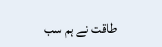طاقت نے ہم سب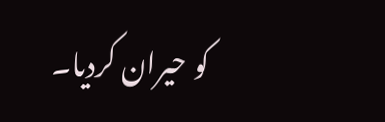کو حیران کردیا۔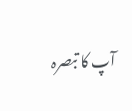آپ کا تبصرہ